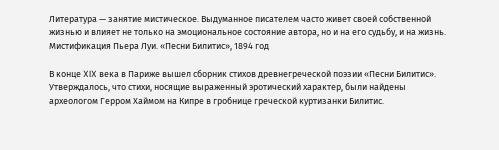Литература — занятие мистическое. Выдуманное писателем часто живет своей собственной жизнью и влияет не только на эмоциональное состояние автора, но и на его судьбу, и на жизнь.
Мистификация Пьера Луи. «Песни Билитис», 1894 год

В конце XIX века в Париже вышел сборник стихов древнегреческой поэзии «Песни Билитис». Утверждалось, что стихи, носящие выраженный эротический характер, были найдены археологом Герром Хаймом на Кипре в гробнице греческой куртизанки Билитис.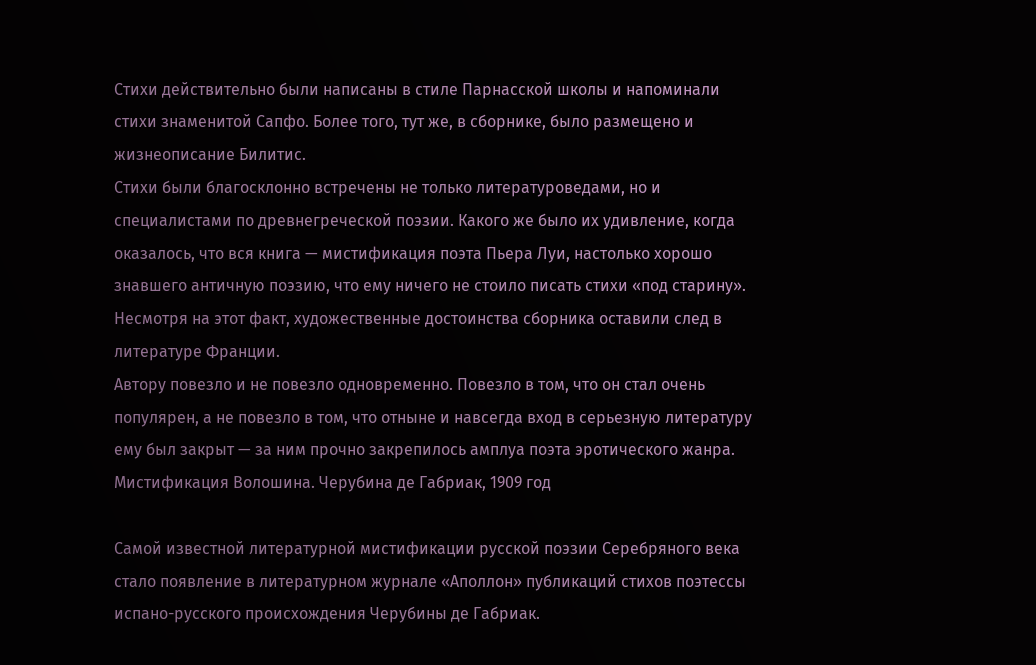Стихи действительно были написаны в стиле Парнасской школы и напоминали стихи знаменитой Сапфо. Более того, тут же, в сборнике, было размещено и жизнеописание Билитис.
Стихи были благосклонно встречены не только литературоведами, но и специалистами по древнегреческой поэзии. Какого же было их удивление, когда оказалось, что вся книга — мистификация поэта Пьера Луи, настолько хорошо знавшего античную поэзию, что ему ничего не стоило писать стихи «под старину». Несмотря на этот факт, художественные достоинства сборника оставили след в литературе Франции.
Автору повезло и не повезло одновременно. Повезло в том, что он стал очень популярен, а не повезло в том, что отныне и навсегда вход в серьезную литературу ему был закрыт — за ним прочно закрепилось амплуа поэта эротического жанра.
Мистификация Волошина. Черубина де Габриак, 1909 год

Самой известной литературной мистификации русской поэзии Серебряного века стало появление в литературном журнале «Аполлон» публикаций стихов поэтессы испано-русского происхождения Черубины де Габриак.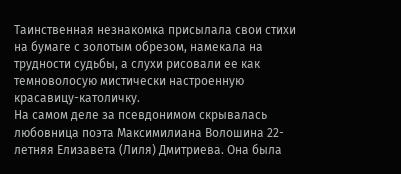Таинственная незнакомка присылала свои стихи на бумаге с золотым обрезом, намекала на трудности судьбы, а слухи рисовали ее как темноволосую мистически настроенную красавицу-католичку.
На самом деле за псевдонимом скрывалась любовница поэта Максимилиана Волошина 22-летняя Елизавета (Лиля) Дмитриева. Она была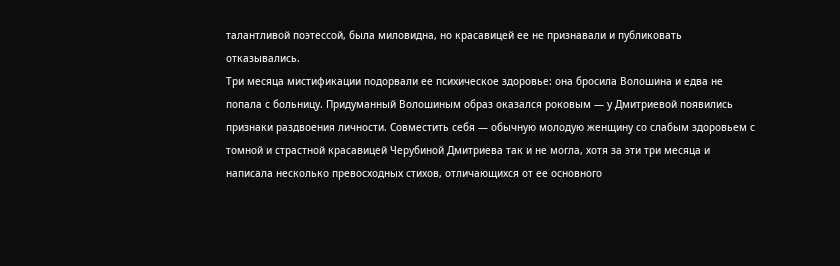талантливой поэтессой, была миловидна, но красавицей ее не признавали и публиковать отказывались.
Три месяца мистификации подорвали ее психическое здоровье: она бросила Волошина и едва не попала с больницу. Придуманный Волошиным образ оказался роковым — у Дмитриевой появились признаки раздвоения личности. Совместить себя — обычную молодую женщину со слабым здоровьем с томной и страстной красавицей Черубиной Дмитриева так и не могла, хотя за эти три месяца и написала несколько превосходных стихов, отличающихся от ее основного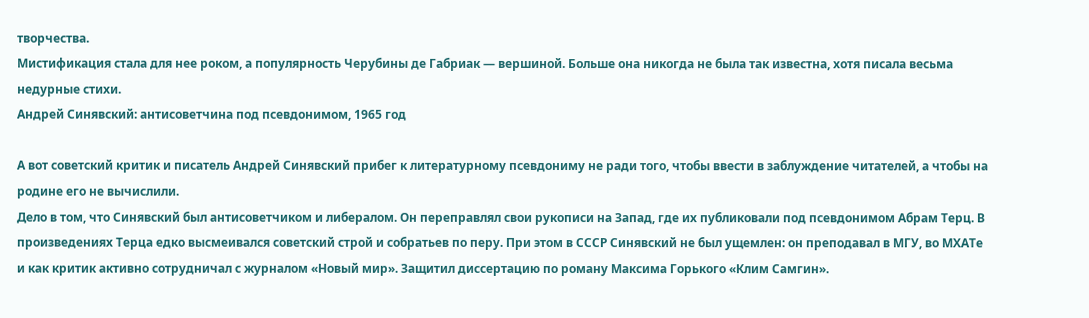творчества.
Мистификация стала для нее роком, а популярность Черубины де Габриак — вершиной. Больше она никогда не была так известна, хотя писала весьма недурные стихи.
Андрей Синявский: антисоветчина под псевдонимом, 1965 год

А вот советский критик и писатель Андрей Синявский прибег к литературному псевдониму не ради того, чтобы ввести в заблуждение читателей, а чтобы на родине его не вычислили.
Дело в том, что Синявский был антисоветчиком и либералом. Он переправлял свои рукописи на Запад, где их публиковали под псевдонимом Абрам Терц. В произведениях Терца едко высмеивался советский строй и собратьев по перу. При этом в СССР Синявский не был ущемлен: он преподавал в МГУ, во МХАТе и как критик активно сотрудничал с журналом «Новый мир». Защитил диссертацию по роману Максима Горького «Клим Самгин».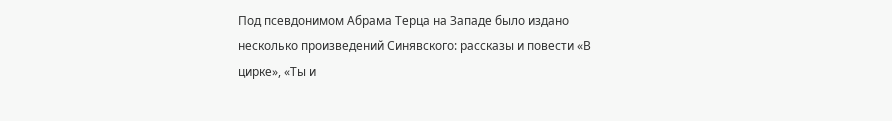Под псевдонимом Абрама Терца на Западе было издано несколько произведений Синявского: рассказы и повести «В цирке», «Ты и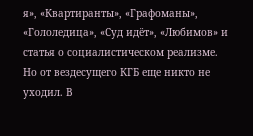я», «Квартиранты», «Графоманы», «Гололедица», «Суд идёт», «Любимов» и статья о социалистическом реализме.
Но от вездесущего КГБ еще никто не уходил. В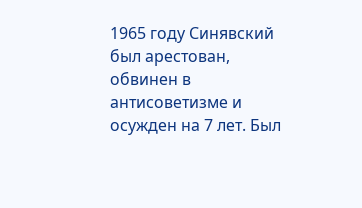1965 году Синявский был арестован, обвинен в антисоветизме и осужден на 7 лет. Был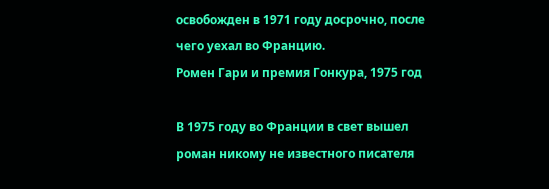освобожден в 1971 году досрочно, после чего уехал во Францию.
Ромен Гари и премия Гонкура, 1975 год

В 1975 году во Франции в свет вышел роман никому не известного писателя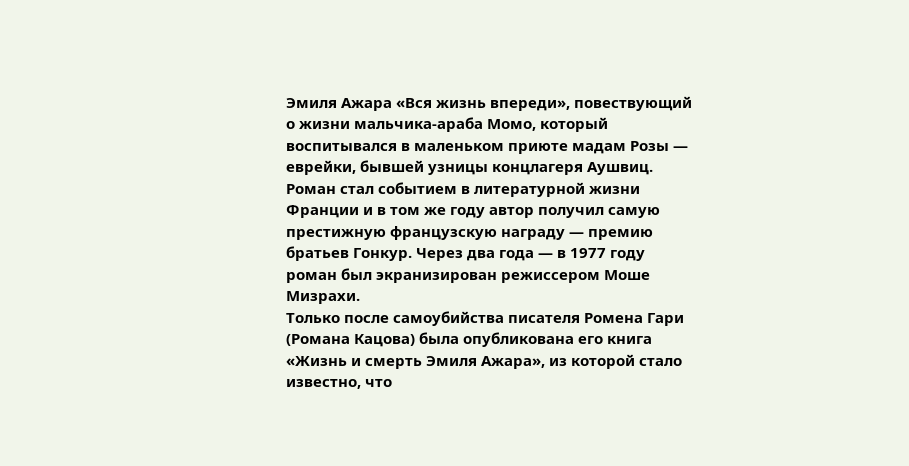Эмиля Ажара «Вся жизнь впереди», повествующий о жизни мальчика-араба Момо, который воспитывался в маленьком приюте мадам Розы — еврейки, бывшей узницы концлагеря Аушвиц. Роман стал событием в литературной жизни Франции и в том же году автор получил самую престижную французскую награду — премию братьев Гонкур. Через два года — в 1977 году роман был экранизирован режиссером Моше Мизрахи.
Только после самоубийства писателя Ромена Гари (Романа Кацова) была опубликована его книга «Жизнь и смерть Эмиля Ажара», из которой стало известно, что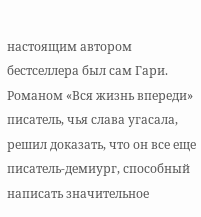настоящим автором бестселлера был сам Гари. Романом «Вся жизнь впереди» писатель, чья слава угасала, решил доказать, что он все еще писатель-демиург, способный написать значительное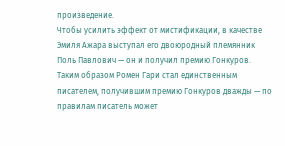произведение.
Чтобы усилить эффект от мистификации, в качестве Эмиля Ажара выступал его двоюродный племянник Поль Павлович — он и получил премию Гонкуров. Таким образом Ромен Гари стал единственным писателем, получившим премию Гонкуров дважды — по правилам писатель может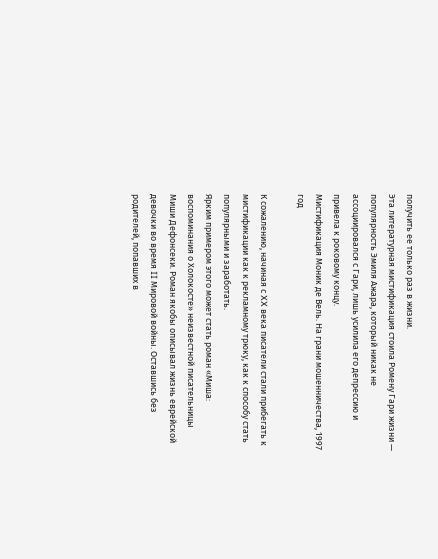получить ее только раз в жизни.
Эта литературная мистификация стоила Ромену Гари жизни — популярность Эмиля Ажара, который никак не ассоциировался с Гари, лишь усилила его депрессию и привела к роковому концу.
Мистификация Моник де Вель. На грани мошенничества, 1997 год

К сожалению, начиная с XX века писатели стали прибегать к мистификации как к рекламному трюку, как к способу стать популярными и заработать.
Ярким примером этого может стать роман «Миша: воспоминания о Холокосте» неизвестной писательницы Миши Дефонсеки. Роман якобы описывал жизнь еврейской девочки во время II Мировой войны. Оставшись без родителей, попавших в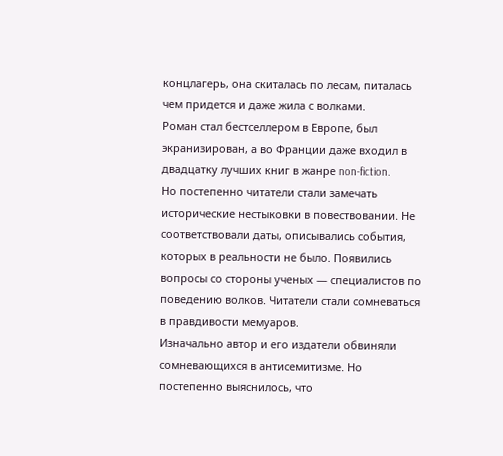концлагерь, она скиталась по лесам, питалась чем придется и даже жила с волками.
Роман стал бестселлером в Европе, был экранизирован, а во Франции даже входил в двадцатку лучших книг в жанре non-fiction.
Но постепенно читатели стали замечать исторические нестыковки в повествовании. Не соответствовали даты, описывались события, которых в реальности не было. Появились вопросы со стороны ученых — специалистов по поведению волков. Читатели стали сомневаться в правдивости мемуаров.
Изначально автор и его издатели обвиняли сомневающихся в антисемитизме. Но постепенно выяснилось, что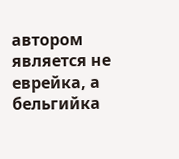автором является не еврейка, а бельгийка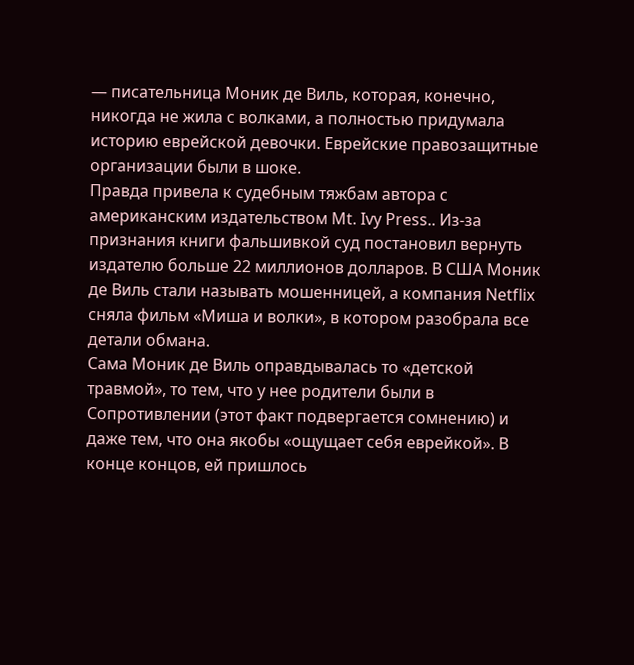— писательница Моник де Виль, которая, конечно, никогда не жила с волками, а полностью придумала историю еврейской девочки. Еврейские правозащитные организации были в шоке.
Правда привела к судебным тяжбам автора с американским издательством Mt. Ivy Press.. Из-за признания книги фальшивкой суд постановил вернуть издателю больше 22 миллионов долларов. В США Моник де Виль стали называть мошенницей, а компания Netflix сняла фильм «Миша и волки», в котором разобрала все детали обмана.
Сама Моник де Виль оправдывалась то «детской травмой», то тем, что у нее родители были в Сопротивлении (этот факт подвергается сомнению) и даже тем, что она якобы «ощущает себя еврейкой». В конце концов, ей пришлось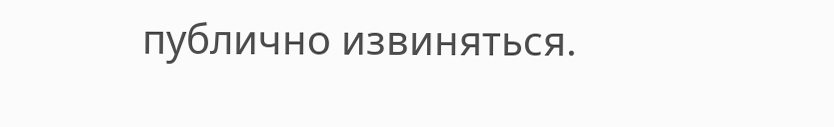публично извиняться.